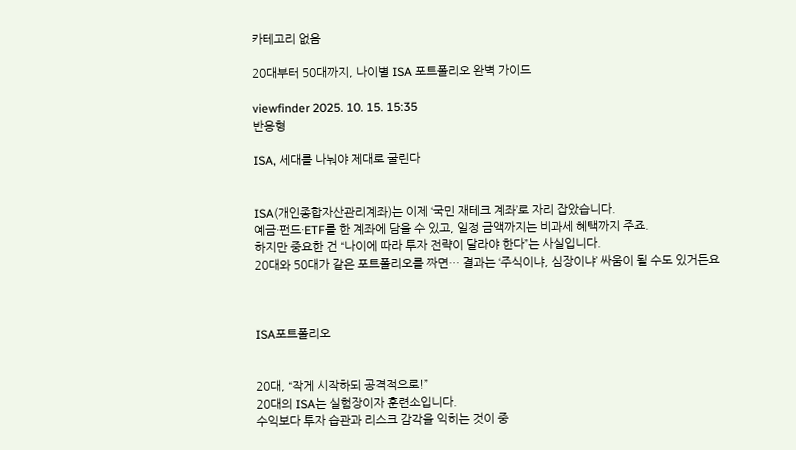카테고리 없음

20대부터 50대까지, 나이별 ISA 포트폴리오 완벽 가이드

viewfinder 2025. 10. 15. 15:35
반응형

ISA, 세대를 나눠야 제대로 굴린다


ISA(개인종합자산관리계좌)는 이제 ‘국민 재테크 계좌’로 자리 잡았습니다.
예금·펀드·ETF를 한 계좌에 담을 수 있고, 일정 금액까지는 비과세 혜택까지 주죠.
하지만 중요한 건 “나이에 따라 투자 전략이 달라야 한다”는 사실입니다.
20대와 50대가 같은 포트폴리오를 짜면… 결과는 ‘주식이냐, 심장이냐’ 싸움이 될 수도 있거든요



ISA포트폴리오


20대, “작게 시작하되 공격적으로!”
20대의 ISA는 실험장이자 훈련소입니다.
수익보다 투자 습관과 리스크 감각을 익히는 것이 중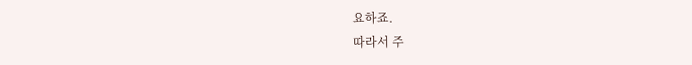요하죠.
따라서 주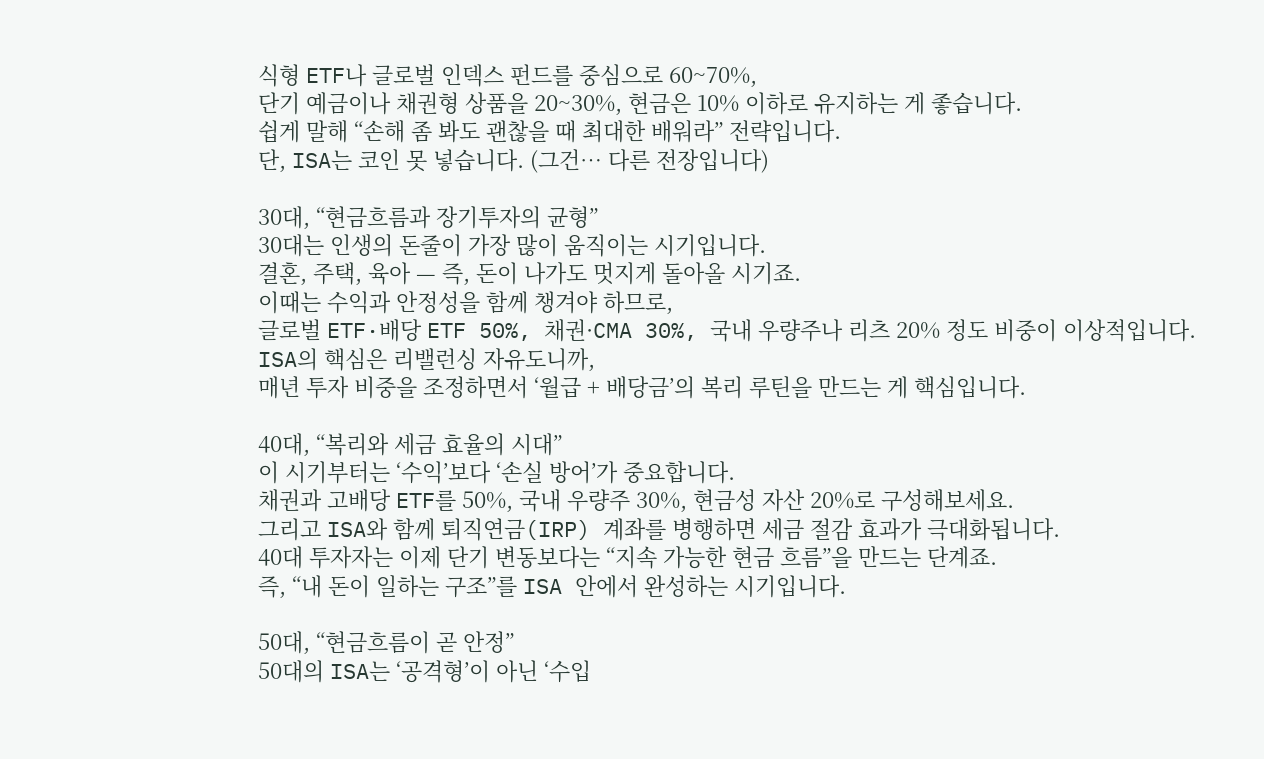식형 ETF나 글로벌 인덱스 펀드를 중심으로 60~70%,
단기 예금이나 채권형 상품을 20~30%, 현금은 10% 이하로 유지하는 게 좋습니다.
쉽게 말해 “손해 좀 봐도 괜찮을 때 최대한 배워라” 전략입니다.
단, ISA는 코인 못 넣습니다. (그건… 다른 전장입니다)

30대, “현금흐름과 장기투자의 균형”
30대는 인생의 돈줄이 가장 많이 움직이는 시기입니다.
결혼, 주택, 육아 — 즉, 돈이 나가도 멋지게 돌아올 시기죠.
이때는 수익과 안정성을 함께 챙겨야 하므로,
글로벌 ETF·배당 ETF 50%, 채권·CMA 30%, 국내 우량주나 리츠 20% 정도 비중이 이상적입니다.
ISA의 핵심은 리밸런싱 자유도니까,
매년 투자 비중을 조정하면서 ‘월급 + 배당금’의 복리 루틴을 만드는 게 핵심입니다.

40대, “복리와 세금 효율의 시대”
이 시기부터는 ‘수익’보다 ‘손실 방어’가 중요합니다.
채권과 고배당 ETF를 50%, 국내 우량주 30%, 현금성 자산 20%로 구성해보세요.
그리고 ISA와 함께 퇴직연금(IRP) 계좌를 병행하면 세금 절감 효과가 극대화됩니다.
40대 투자자는 이제 단기 변동보다는 “지속 가능한 현금 흐름”을 만드는 단계죠.
즉, “내 돈이 일하는 구조”를 ISA 안에서 완성하는 시기입니다.

50대, “현금흐름이 곧 안정”
50대의 ISA는 ‘공격형’이 아닌 ‘수입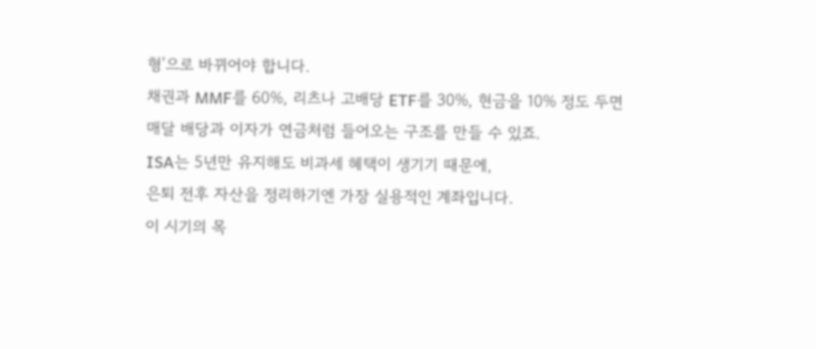형’으로 바뀌어야 합니다.
채권과 MMF를 60%, 리츠나 고배당 ETF를 30%, 현금을 10% 정도 두면
매달 배당과 이자가 연금처럼 들어오는 구조를 만들 수 있죠.
ISA는 5년만 유지해도 비과세 혜택이 생기기 때문에,
은퇴 전후 자산을 정리하기엔 가장 실용적인 계좌입니다.
이 시기의 목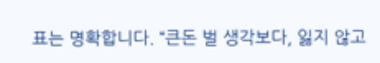표는 명확합니다. “큰돈 벌 생각보다, 잃지 않고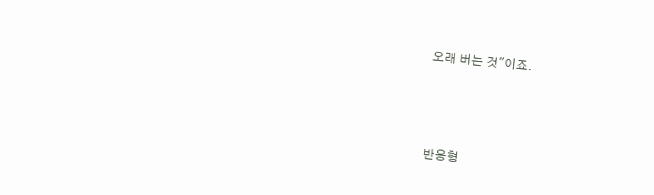오래 버는 것"이죠.



반응형